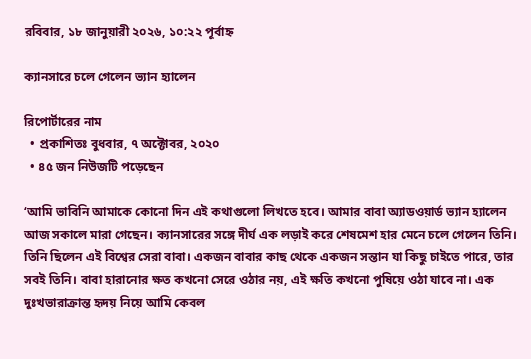রবিবার, ১৮ জানুয়ারী ২০২৬, ১০:২২ পূর্বাহ্ন

ক্যানসারে চলে গেলেন ভ্যান হ্যালেন

রিপোর্টারের নাম
  • প্রকাশিতঃ বুধবার, ৭ অক্টোবর, ২০২০
  • ৪৫ জন নিউজটি পড়েছেন

‘আমি ভাবিনি আমাকে কোনো দিন এই কথাগুলো লিখতে হবে। আমার বাবা অ্যাডওয়ার্ড ভ্যান হ্যালেন আজ সকালে মারা গেছেন। ক্যানসারের সঙ্গে দীর্ঘ এক লড়াই করে শেষমেশ হার মেনে চলে গেলেন তিনি। তিনি ছিলেন এই বিশ্বের সেরা বাবা। একজন বাবার কাছ থেকে একজন সন্তান যা কিছু চাইতে পারে, তার সবই তিনি। বাবা হারানোর ক্ষত কখনো সেরে ওঠার নয়, এই ক্ষতি কখনো পুষিয়ে ওঠা যাবে না। এক দুঃখভারাক্রান্ত হৃদয় নিয়ে আমি কেবল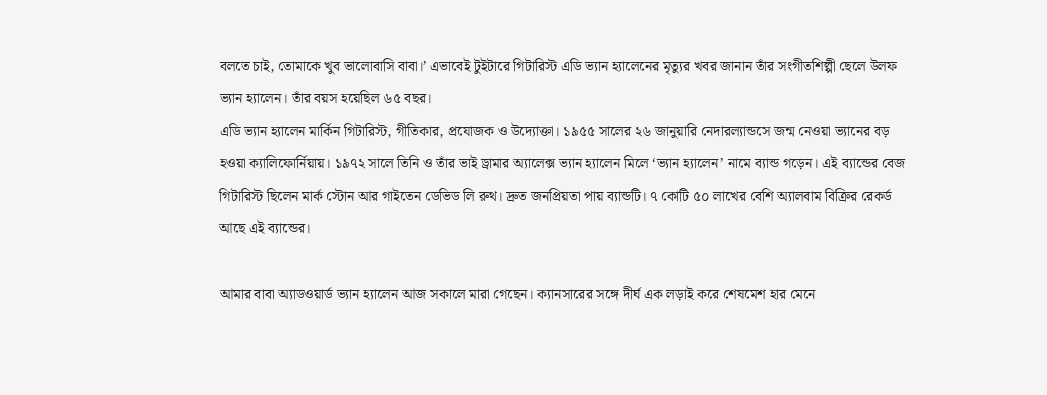বলতে চাই, তোমাকে খুব ভালোবাসি বাবা।’ এভাবেই টুইটারে গিটারিস্ট এডি ভ্যান হ্যালেনের মৃত্যুর খবর জানান তাঁর সংগীতশিল্পী ছেলে উলফ ভ্যান হ্যালেন। তাঁর বয়স হয়েছিল ৬৫ বছর।
এডি ভ্যান হ্যালেন মার্কিন গিটারিস্ট, গীতিকার, প্রযোজক ও উদ্যোক্তা। ১৯৫৫ সালের ২৬ জানুয়ারি নেদারল্যান্ডসে জন্ম নেওয়া ভ্যানের বড় হওয়া ক্যালিফোর্নিয়ায়। ১৯৭২ সালে তিনি ও তাঁর ভাই ড্রামার অ্যালেক্স ভ্যান হ্যালেন মিলে ‘ভ্যান হ্যালেন’ নামে ব্যান্ড গড়েন। এই ব্যান্ডের বেজ গিটারিস্ট ছিলেন মার্ক স্টোন আর গাইতেন ডেভিড লি রুথ। দ্রুত জনপ্রিয়তা পায় ব্যান্ডটি। ৭ কোটি ৫০ লাখের বেশি অ্যালবাম বিক্রির রেকর্ড আছে এই ব্যান্ডের।

আমার বাবা অ্যাডওয়ার্ড ভ্যান হ্যালেন আজ সকালে মারা গেছেন। ক্যানসারের সঙ্গে দীর্ঘ এক লড়াই করে শেষমেশ হার মেনে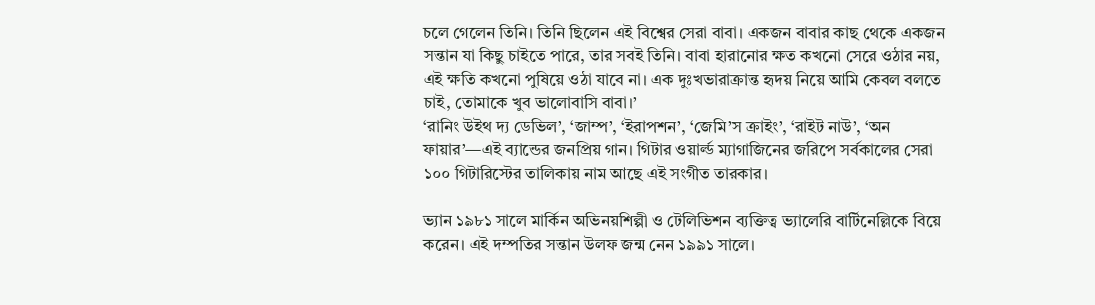চলে গেলেন তিনি। তিনি ছিলেন এই বিশ্বের সেরা বাবা। একজন বাবার কাছ থেকে একজন সন্তান যা কিছু চাইতে পারে, তার সবই তিনি। বাবা হারানোর ক্ষত কখনো সেরে ওঠার নয়, এই ক্ষতি কখনো পুষিয়ে ওঠা যাবে না। এক দুঃখভারাক্রান্ত হৃদয় নিয়ে আমি কেবল বলতে চাই, তোমাকে খুব ভালোবাসি বাবা।’
‘রানিং উইথ দ্য ডেভিল’, ‘জাম্প’, ‘ইরাপশন’, ‘জেমি’স ক্রাইং’, ‘রাইট নাউ’, ‘অন ফায়ার’—এই ব্যান্ডের জনপ্রিয় গান। গিটার ওয়ার্ল্ড ম্যাগাজিনের জরিপে সর্বকালের সেরা ১০০ গিটারিস্টের তালিকায় নাম আছে এই সংগীত তারকার।

ভ্যান ১৯৮১ সালে মার্কিন অভিনয়শিল্পী ও টেলিভিশন ব্যক্তিত্ব ভ্যালেরি বার্টিনেল্লিকে বিয়ে করেন। এই দম্পতির সন্তান উলফ জন্ম নেন ১৯৯১ সালে।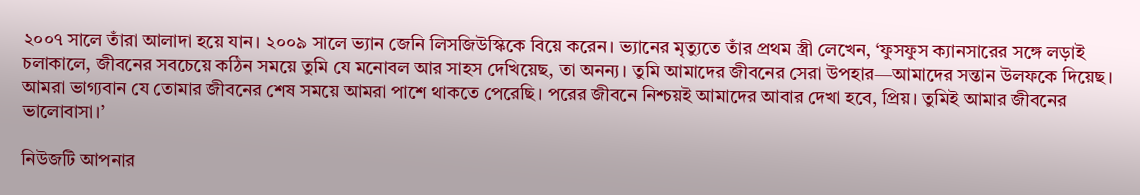২০০৭ সালে তাঁরা আলাদা হয়ে যান। ২০০৯ সালে ভ্যান জেনি লিসজিউস্কিকে বিয়ে করেন। ভ্যানের মৃত্যুতে তাঁর প্রথম স্ত্রী লেখেন, ‘ফুসফুস ক্যানসারের সঙ্গে লড়াই চলাকালে, জীবনের সবচেয়ে কঠিন সময়ে তুমি যে মনোবল আর সাহস দেখিয়েছ, তা অনন্য। তুমি আমাদের জীবনের সেরা উপহার—আমাদের সন্তান উলফকে দিয়েছ। আমরা ভাগ্যবান যে তোমার জীবনের শেষ সময়ে আমরা পাশে থাকতে পেরেছি। পরের জীবনে নিশ্চয়ই আমাদের আবার দেখা হবে, প্রিয়। তুমিই আমার জীবনের ভালোবাসা।’

নিউজটি আপনার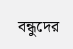বন্ধুদের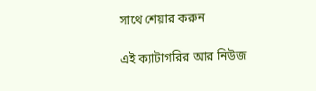সাথে শেয়ার করুন

এই ক্যাটাগরির আর নিউজ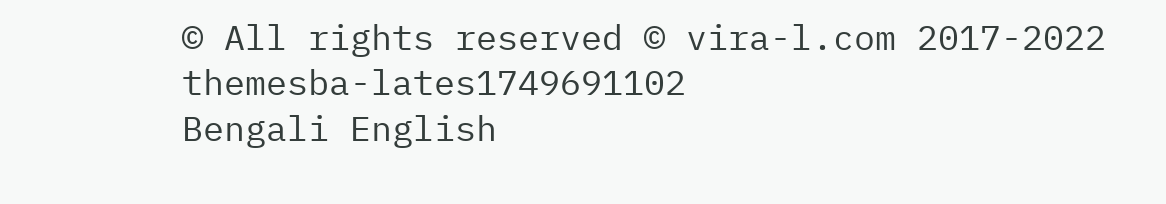© All rights reserved © vira-l.com 2017-2022
themesba-lates1749691102
Bengali English